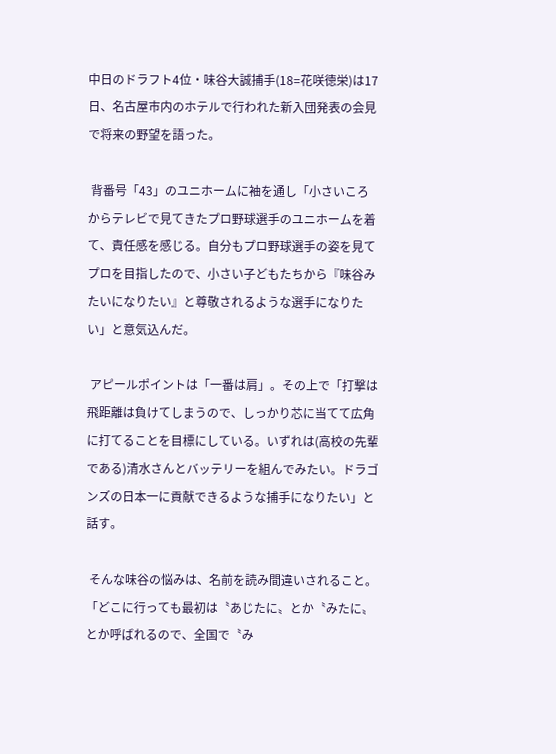中日のドラフト4位・味谷大誠捕手(18=花咲徳栄)は17日、名古屋市内のホテルで行われた新入団発表の会見で将来の野望を語った。

 背番号「43」のユニホームに袖を通し「小さいころからテレビで見てきたプロ野球選手のユニホームを着て、責任感を感じる。自分もプロ野球選手の姿を見てプロを目指したので、小さい子どもたちから『味谷みたいになりたい』と尊敬されるような選手になりたい」と意気込んだ。

 アピールポイントは「一番は肩」。その上で「打撃は飛距離は負けてしまうので、しっかり芯に当てて広角に打てることを目標にしている。いずれは(高校の先輩である)清水さんとバッテリーを組んでみたい。ドラゴンズの日本一に貢献できるような捕手になりたい」と話す。

 そんな味谷の悩みは、名前を読み間違いされること。「どこに行っても最初は〝あじたに〟とか〝みたに〟とか呼ばれるので、全国で〝み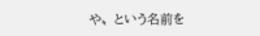や〟という名前を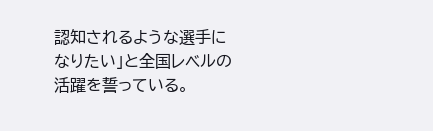認知されるような選手になりたい」と全国レベルの活躍を誓っている。